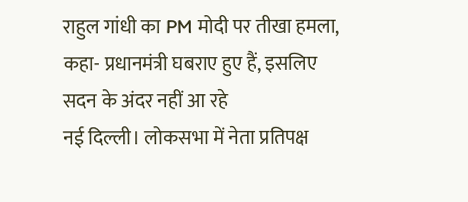राहुल गांधी का PM मोदी पर तीखा हमला, कहा- प्रधानमंत्री घबराए हुए हैं, इसलिए सदन के अंदर नहीं आ रहे
नई दिल्ली। लोकसभा में नेता प्रतिपक्ष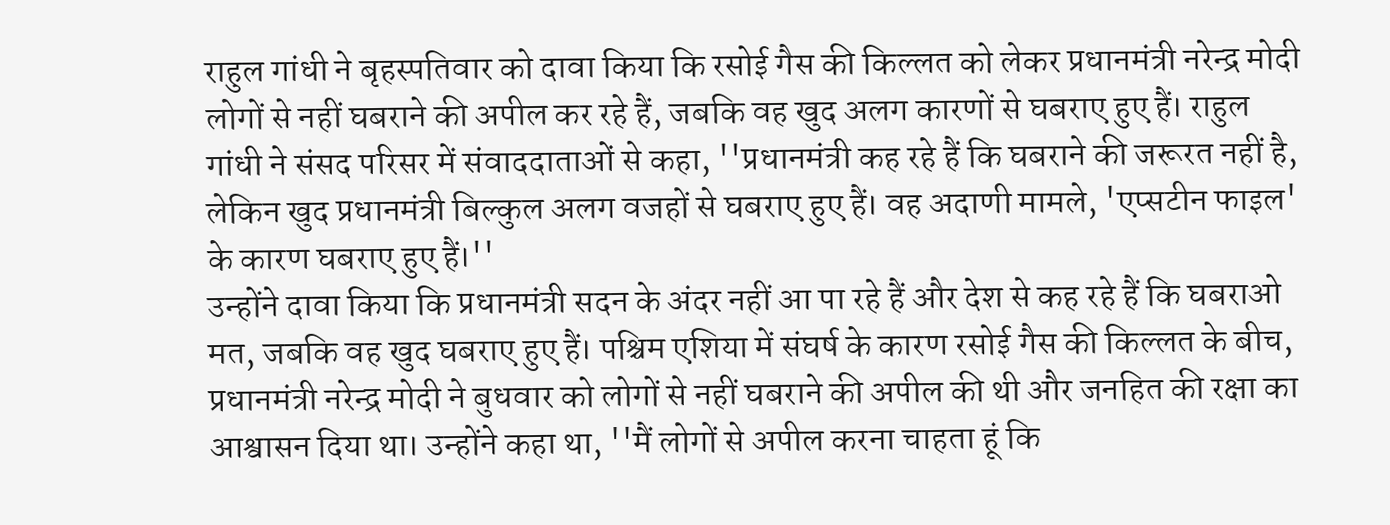राहुल गांधी ने बृहस्पतिवार को दावा किया कि रसोई गैस की किल्लत को लेकर प्रधानमंत्री नरेन्द्र मोदी लोगों से नहीं घबराने की अपील कर रहे हैं, जबकि वह खुद अलग कारणों से घबराए हुए हैं। राहुल गांधी ने संसद परिसर में संवाददाताओं से कहा, ''प्रधानमंत्री कह रहे हैं कि घबराने की जरूरत नहीं है, लेकिन खुद प्रधानमंत्री बिल्कुल अलग वजहों से घबराए हुए हैं। वह अदाणी मामले, 'एप्सटीन फाइल' के कारण घबराए हुए हैं।''
उन्होंने दावा किया कि प्रधानमंत्री सदन के अंदर नहीं आ पा रहे हैं और देश से कह रहे हैं कि घबराओ मत, जबकि वह खुद घबराए हुए हैं। पश्चिम एशिया में संघर्ष के कारण रसोई गैस की किल्लत के बीच, प्रधानमंत्री नरेन्द्र मोदी ने बुधवार को लोगों से नहीं घबराने की अपील की थी और जनहित की रक्षा का आश्वासन दिया था। उन्होंने कहा था, ''मैं लोगों से अपील करना चाहता हूं कि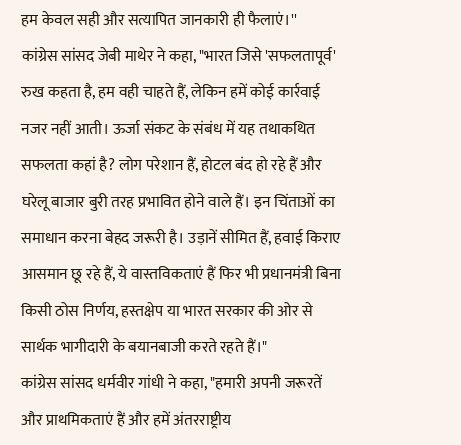हम केवल सही और सत्यापित जानकारी ही फैलाएं।''
कांग्रेस सांसद जेबी माथेर ने कहा, "भारत जिसे 'सफलतापूर्व' रुख कहता है, हम वही चाहते हैं, लेकिन हमें कोई कार्रवाई नजर नहीं आती। ऊर्जा संकट के संबंध में यह तथाकथित सफलता कहां है? लोग परेशान हैं, होटल बंद हो रहे हैं और घरेलू बाजार बुरी तरह प्रभावित होने वाले हैं। इन चिंताओं का समाधान करना बेहद जरूरी है। उड़ानें सीमित हैं, हवाई किराए आसमान छू रहे हैं, ये वास्तविकताएं हैं फिर भी प्रधानमंत्री बिना किसी ठोस निर्णय, हस्तक्षेप या भारत सरकार की ओर से सार्थक भागीदारी के बयानबाजी करते रहते हैं।"
कांग्रेस सांसद धर्मवीर गांधी ने कहा, "हमारी अपनी जरूरतें और प्राथमिकताएं हैं और हमें अंतरराष्ट्रीय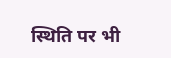स्थिति पर भी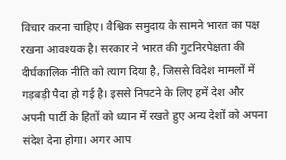विचार करना चाहिए। वैश्विक समुदाय के सामने भारत का पक्ष रखना आवश्यक है। सरकार ने भारत की गुटनिरपेक्षता की दीर्घकालिक नीति को त्याग दिया है, जिससे विदेश मामलों में गड़बड़ी पैदा हो गई है। इससे निपटने के लिए हमें देश और अपनी पार्टी के हितों को ध्यान में रखते हुए अन्य देशों को अपना संदेश देना होगा। अगर आप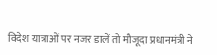विदेश यात्राओं पर नजर डालें तो मौजूदा प्रधानमंत्री ने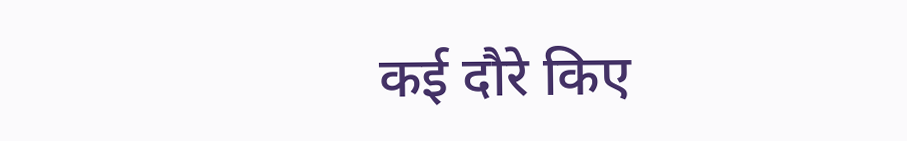कई दौरे किए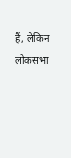हैं, लेकिन लोकसभा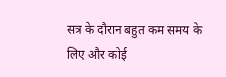सत्र के दौरान बहुत कम समय के लिए और कोई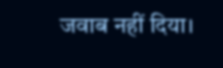जवाब नहीं दिया।